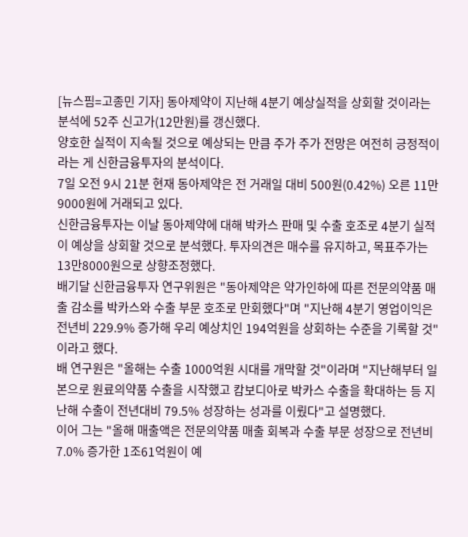[뉴스핌=고종민 기자] 동아제약이 지난해 4분기 예상실적을 상회할 것이라는 분석에 52주 신고가(12만원)를 갱신했다.
양호한 실적이 지속될 것으로 예상되는 만큼 주가 주가 전망은 여전히 긍정적이라는 게 신한금융투자의 분석이다.
7일 오전 9시 21분 현재 동아제약은 전 거래일 대비 500원(0.42%) 오른 11만9000원에 거래되고 있다.
신한금융투자는 이날 동아제약에 대해 박카스 판매 및 수출 호조로 4분기 실적이 예상을 상회할 것으로 분석했다. 투자의견은 매수를 유지하고, 목표주가는 13만8000원으로 상향조정했다.
배기달 신한금융투자 연구위원은 "동아제약은 약가인하에 따른 전문의약품 매출 감소를 박카스와 수출 부문 호조로 만회했다"며 "지난해 4분기 영업이익은 전년비 229.9% 증가해 우리 예상치인 194억원을 상회하는 수준을 기록할 것"이라고 했다.
배 연구원은 "올해는 수출 1000억원 시대를 개막할 것"이라며 "지난해부터 일본으로 원료의약품 수출을 시작했고 캄보디아로 박카스 수출을 확대하는 등 지난해 수출이 전년대비 79.5% 성장하는 성과를 이뤘다"고 설명했다.
이어 그는 "올해 매출액은 전문의약품 매출 회복과 수출 부문 성장으로 전년비 7.0% 증가한 1조61억원이 예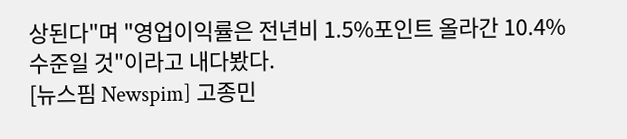상된다"며 "영업이익률은 전년비 1.5%포인트 올라간 10.4% 수준일 것"이라고 내다봤다.
[뉴스핌 Newspim] 고종민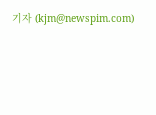기자 (kjm@newspim.com)